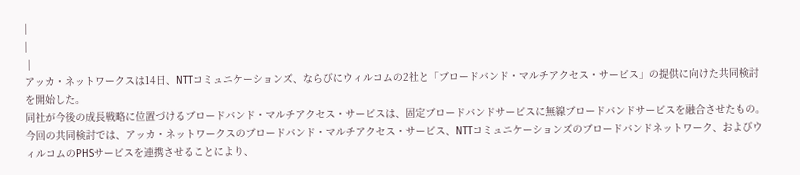|
|
 |
アッカ・ネットワークスは14日、NTTコミュニケーションズ、ならびにウィルコムの2社と「ブロードバンド・マルチアクセス・サービス」の提供に向けた共同検討を開始した。
同社が今後の成長戦略に位置づけるブロードバンド・マルチアクセス・サービスは、固定ブロードバンドサービスに無線ブロードバンドサービスを融合させたもの。今回の共同検討では、アッカ・ネットワークスのブロードバンド・マルチアクセス・サービス、NTTコミュニケーションズのブロードバンドネットワーク、およびウィルコムのPHSサービスを連携させることにより、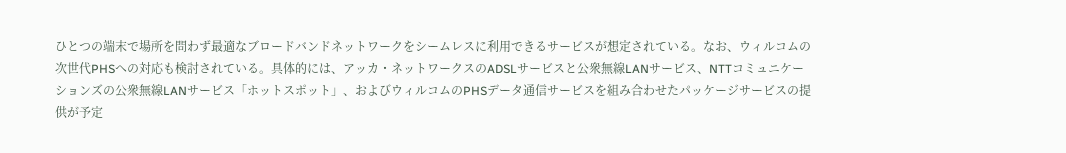ひとつの端末で場所を問わず最適なブロードバンドネットワークをシームレスに利用できるサービスが想定されている。なお、ウィルコムの次世代PHSへの対応も検討されている。具体的には、アッカ・ネットワークスのADSLサービスと公衆無線LANサービス、NTTコミュニケーションズの公衆無線LANサービス「ホットスポット」、およびウィルコムのPHSデータ通信サービスを組み合わせたパッケージサービスの提供が予定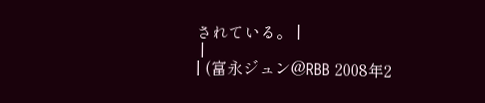されている。 |
 |
| (富永ジュン@RBB 2008年2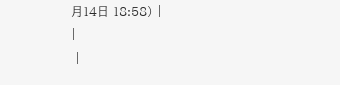月14日 18:58) |
|
 |